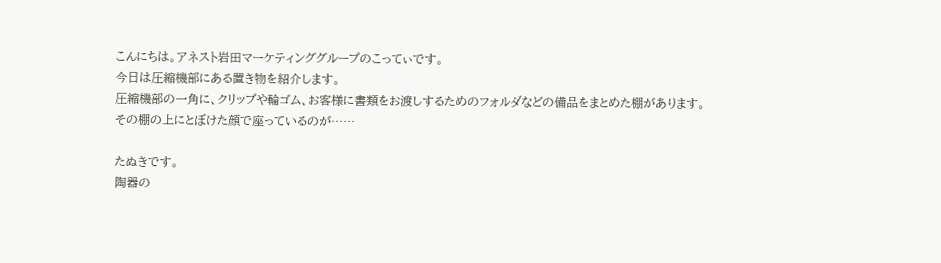こんにちは。アネスト岩田マーケティンググループのこってぃです。
今日は圧縮機部にある置き物を紹介します。
圧縮機部の一角に、クリップや輪ゴム、お客様に書類をお渡しするためのフォルダなどの備品をまとめた棚があります。
その棚の上にとぼけた顔で座っているのが……

たぬきです。
陶器の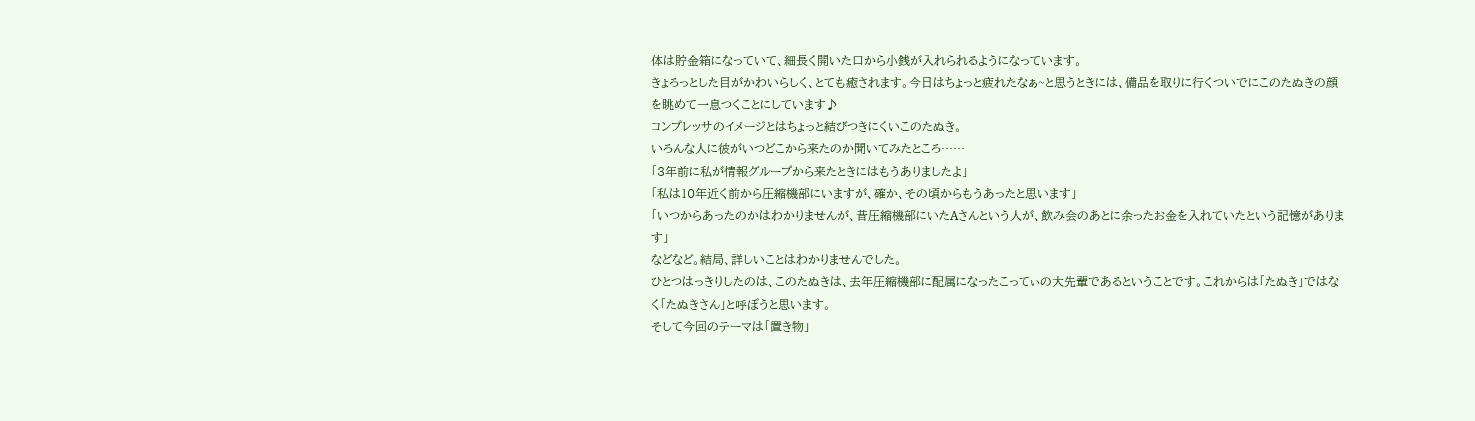体は貯金箱になっていて、細長く開いた口から小銭が入れられるようになっています。
きょろっとした目がかわいらしく、とても癒されます。今日はちょっと疲れたなぁ~と思うときには、備品を取りに行くついでにこのたぬきの顔を眺めて一息つくことにしています♪
コンプレッサのイメージとはちょっと結びつきにくいこのたぬき。
いろんな人に彼がいつどこから来たのか聞いてみたところ……
「3年前に私が情報グループから来たときにはもうありましたよ」
「私は10年近く前から圧縮機部にいますが、確か、その頃からもうあったと思います」
「いつからあったのかはわかりませんが、昔圧縮機部にいたAさんという人が、飲み会のあとに余ったお金を入れていたという記憶があります」
などなど。結局、詳しいことはわかりませんでした。
ひとつはっきりしたのは、このたぬきは、去年圧縮機部に配属になったこってぃの大先輩であるということです。これからは「たぬき」ではなく「たぬきさん」と呼ぼうと思います。
そして今回のテーマは「置き物」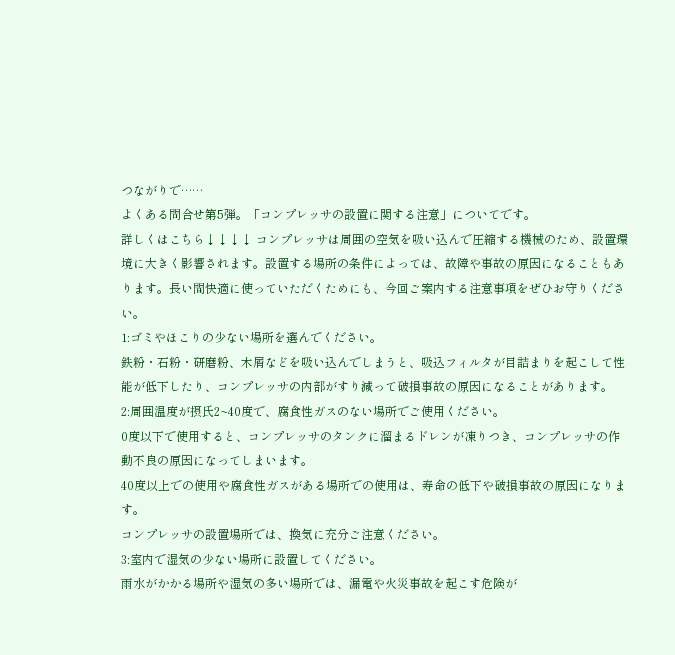つながりで……
よくある問合せ第5弾。「コンプレッサの設置に関する注意」についてです。
詳しくはこちら↓↓↓↓ コンプレッサは周囲の空気を吸い込んで圧縮する機械のため、設置環境に大きく影響されます。設置する場所の条件によっては、故障や事故の原因になることもあります。長い間快適に使っていただくためにも、今回ご案内する注意事項をぜひお守りください。
1:ゴミやほこりの少ない場所を選んでください。
鉄粉・石粉・研磨粉、木屑などを吸い込んでしまうと、吸込フィルタが目詰まりを起こして性能が低下したり、コンプレッサの内部がすり減って破損事故の原因になることがあります。
2:周囲温度が摂氏2~40度で、腐食性ガスのない場所でご使用ください。
0度以下で使用すると、コンプレッサのタンクに溜まるドレンが凍りつき、コンプレッサの作動不良の原因になってしまいます。
40度以上での使用や腐食性ガスがある場所での使用は、寿命の低下や破損事故の原因になります。
コンプレッサの設置場所では、換気に充分ご注意ください。
3:室内で湿気の少ない場所に設置してください。
雨水がかかる場所や湿気の多い場所では、漏電や火災事故を起こす危険が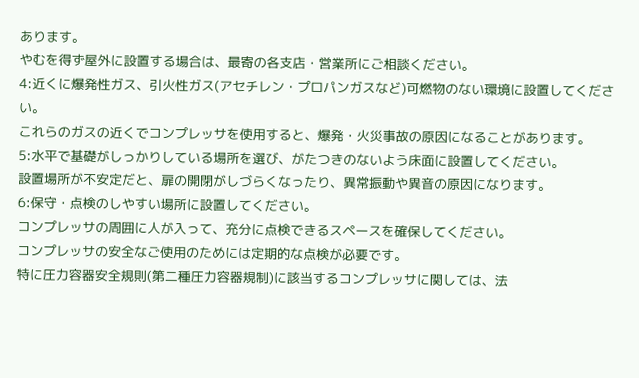あります。
やむを得ず屋外に設置する場合は、最寄の各支店・営業所にご相談ください。
4:近くに爆発性ガス、引火性ガス(アセチレン・プロパンガスなど)可燃物のない環境に設置してください。
これらのガスの近くでコンプレッサを使用すると、爆発・火災事故の原因になることがあります。
5:水平で基礎がしっかりしている場所を選び、がたつきのないよう床面に設置してください。
設置場所が不安定だと、扉の開閉がしづらくなったり、異常振動や異音の原因になります。
6:保守・点検のしやすい場所に設置してください。
コンプレッサの周囲に人が入って、充分に点検できるスペースを確保してください。
コンプレッサの安全なご使用のためには定期的な点検が必要です。
特に圧力容器安全規則(第二種圧力容器規制)に該当するコンプレッサに関しては、法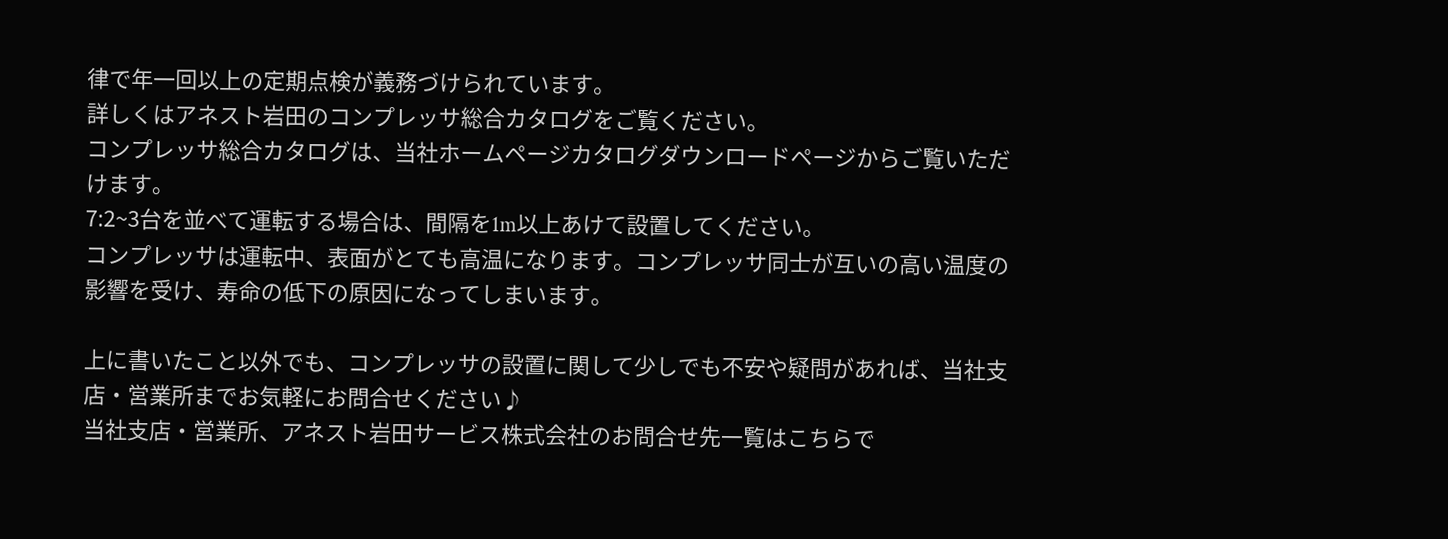律で年一回以上の定期点検が義務づけられています。
詳しくはアネスト岩田のコンプレッサ総合カタログをご覧ください。
コンプレッサ総合カタログは、当社ホームページカタログダウンロードページからご覧いただけます。
7:2~3台を並べて運転する場合は、間隔を1m以上あけて設置してください。
コンプレッサは運転中、表面がとても高温になります。コンプレッサ同士が互いの高い温度の影響を受け、寿命の低下の原因になってしまいます。

上に書いたこと以外でも、コンプレッサの設置に関して少しでも不安や疑問があれば、当社支店・営業所までお気軽にお問合せください♪
当社支店・営業所、アネスト岩田サービス株式会社のお問合せ先一覧はこちらで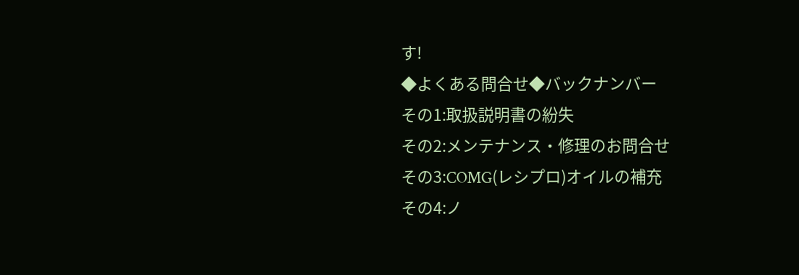す!
◆よくある問合せ◆バックナンバー
その1:取扱説明書の紛失
その2:メンテナンス・修理のお問合せ
その3:COMG(レシプロ)オイルの補充
その4:ノ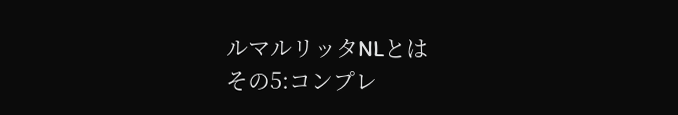ルマルリッタNLとは
その5:コンプレ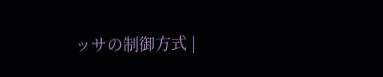ッサの制御方式 |